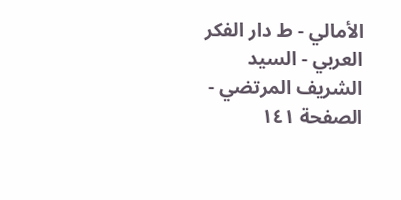الأمالي - ط دار الفكر العربي - السيد الشريف المرتضي - الصفحة ١٤١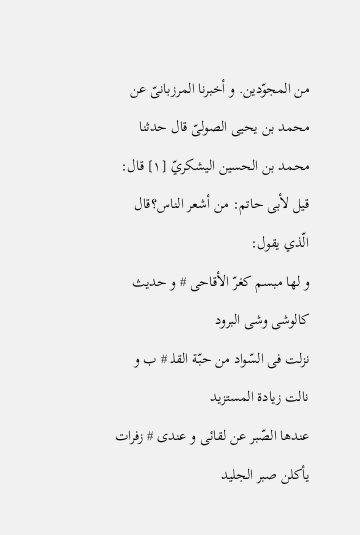من المجوّدين. و أخبرنا المرزبانىّ عن محمد بن يحيى الصولىّ قال حدثنا محمد بن الحسين اليشكريّ [١] قال: قيل لأبى حاتم: من أشعر الناس؟قال الّذي يقول:
و لها مبسم كغرّ الأقاحى # و حديث كالوشى وشى البرود
نزلت فى السّواد من حبّة القلـ # ب و نالت زيادة المستزيد
عندها الصّبر عن لقائى و عندى # زفرات يأكلن صبر الجليد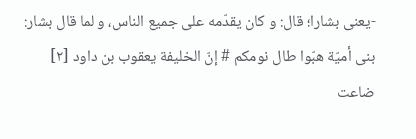-يعنى بشارا؛ قال: و كان يقدّمه على جميع الناس، و لما قال بشار:
بنى أميّة هبّوا طال نومكم # إنّ الخليفة يعقوب بن داود [٢]
ضاعت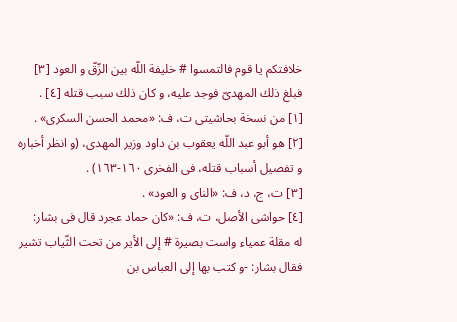خلافتكم يا قوم فالتمسوا # خليفة اللّه بين الزّقّ و العود [٣]
فبلغ ذلك المهدىّ فوجد عليه، و كان ذلك سبب قتله [٤] .
[١] من نسخة بحاشيتى ت، ف: «محمد الحسن السكرى» .
[٢] هو أبو عبد اللّه يعقوب بن داود وزير المهدى، (و انظر أخباره و تفصيل أسباب قتله، فى الفخرى ١٦٠-١٦٣) .
[٣] ت، ج، د، ف: «الناى و العود» .
[٤] حواشى الأصل، ت، ف: «كان حماد عجرد قال فى بشار:
له مقلة عمياء واست بصيرة # إلى الأير من تحت الثّياب تشير
فقال بشار: -و كتب بها إلى العباس بن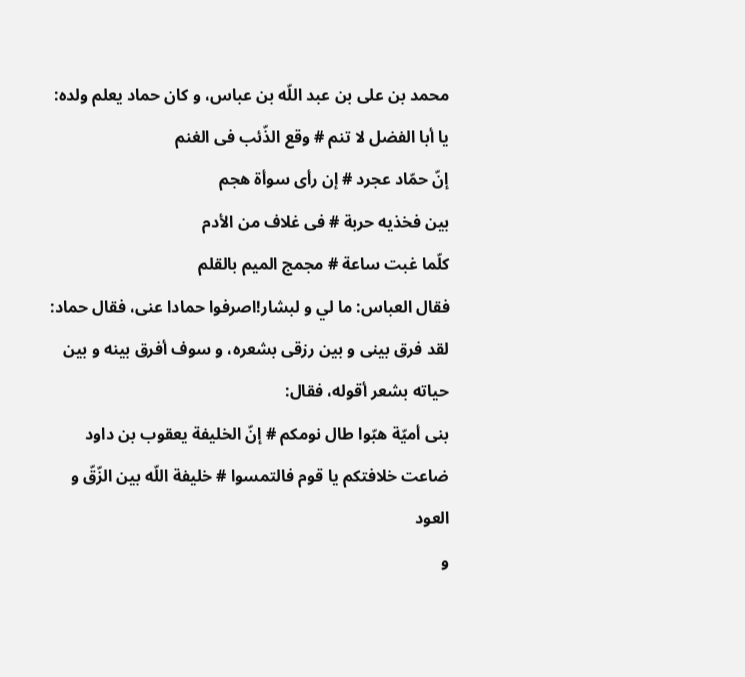محمد بن على بن عبد اللّه بن عباس، و كان حماد يعلم ولده:
يا أبا الفضل لا تنم # وقع الذّئب فى الغنم
إنّ حمّاد عجرد # إن رأى سوأة هجم
بين فخذيه حربة # فى غلاف من الأدم
كلّما غبت ساعة # مجمج الميم بالقلم
فقال العباس: ما لي و لبشار!اصرفوا حمادا عنى، فقال حماد: لقد فرق بينى و بين رزقى بشعره، و سوف أفرق بينه و بين حياته بشعر أقوله، فقال:
بنى أميّة هبّوا طال نومكم # إنّ الخليفة يعقوب بن داود
ضاعت خلافتكم يا قوم فالتمسوا # خليفة اللّه بين الزّقّ و العود
و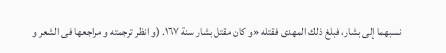نسبهما إلى بشار، فبلغ ذلك المهدى فقتله «و كان مقتل بشار سنة ١٦٧. (و انظر ترجمته و مراجعها فى الشعر و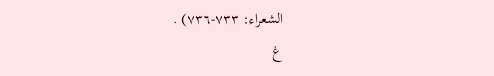الشعراء: ٧٣٣-٧٣٦) .
غ